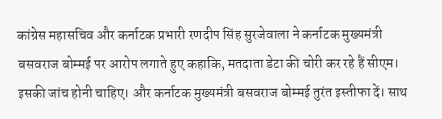कांग्रेस महासचिव और कर्नाटक प्रभारी रणदीप सिंह सुरजेवाला ने कर्नाटक मुख्यमंत्री बसवराज बोम्मई पर आरोप लगाते हुए कहाकि, मतदाता डेटा की चोरी कर रहे हैं सीएम। इसकी जांच होनी चाहिए। और कर्नाटक मुख्यमंत्री बसवराज बोम्मई तुरंत इस्तीफा दें। साथ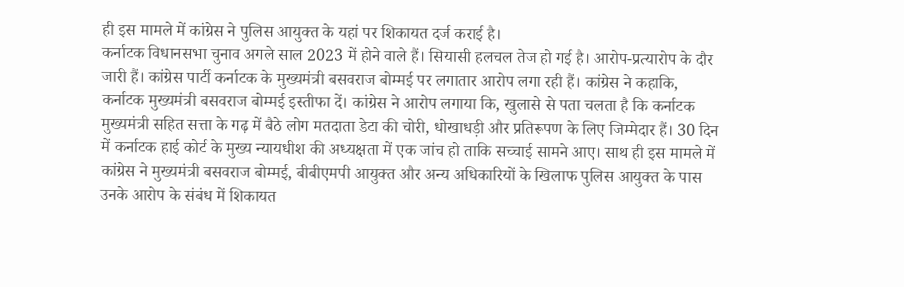ही इस मामले में कांग्रेस ने पुलिस आयुक्त के यहां पर शिकायत दर्ज कराई है।
कर्नाटक विधानसभा चुनाव अगले साल 2023 में होने वाले हैं। सियासी हलचल तेज हो गई है। आरोप-प्रत्यारोप के दौर जारी हैं। कांग्रेस पार्टी कर्नाटक के मुख्यमंत्री बसवराज बोम्मई पर लगातार आरोप लगा रही हैं। कांग्रेस ने कहाकि, कर्नाटक मुख्यमंत्री बसवराज बोम्मई इस्तीफा दें। कांग्रेस ने आरोप लगाया कि, खुलासे से पता चलता है कि कर्नाटक मुख्यमंत्री सहित सत्ता के गढ़ में बैठे लोग मतदाता डेटा की चोरी, धोखाधड़ी और प्रतिरूपण के लिए जिम्मेदार हैं। 30 दिन में कर्नाटक हाई कोर्ट के मुख्य न्यायधीश की अध्यक्षता में एक जांच हो ताकि सच्चाई सामने आए। साथ ही इस मामले में कांग्रेस ने मुख्यमंत्री बसवराज बोम्मई, बीबीएमपी आयुक्त और अन्य अधिकारियों के खिलाफ पुलिस आयुक्त के पास उनके आरोप के संबंध में शिकायत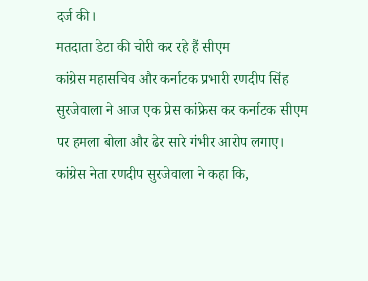दर्ज की।
मतदाता डेटा की चोरी कर रहे हैं सीएम
कांग्रेस महासचिव और कर्नाटक प्रभारी रणदीप सिंह सुरजेवाला ने आज एक प्रेस कांफ्रेस कर कर्नाटक सीएम पर हमला बोला और ढेर सारे गंभीर आरोप लगाए। कांग्रेस नेता रणदीप सुरजेवाला ने कहा कि,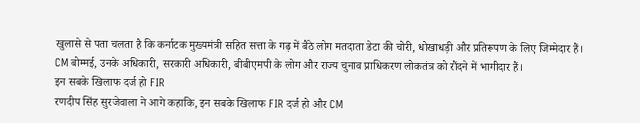खुलासे से पता चलता है कि कर्नाटक मुख्यमंत्री सहित सत्ता के गढ़ में बैठे लोग मतदाता डेटा की चोरी, धोखाधड़ी और प्रतिरूपण के लिए जिम्मेदार हैं। CM बोम्मई, उनके अधिकारी, सरकारी अधिकारी, बीबीएमपी के लोग और राज्य चुनाव प्राधिकरण लोकतंत्र को रौंदने में भागीदार हैं।
इन सबके खिलाफ दर्ज हो FIR
रणदीप सिंह सुरजेवाला ने आगे कहाकि, इन सबके खिलाफ FIR दर्ज हो और CM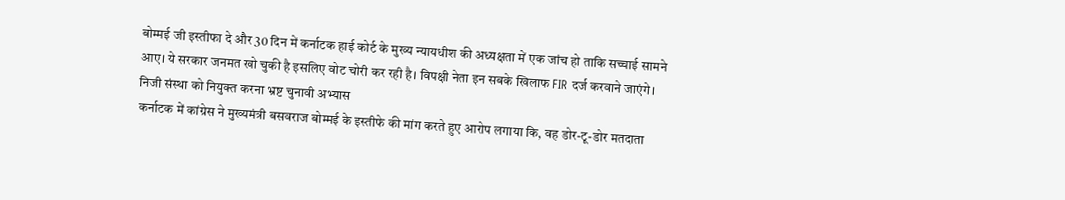बोम्मई जी इस्तीफा दे और 30 दिन में कर्नाटक हाई कोर्ट के मुख्य न्यायधीश की अध्यक्षता में एक जांच हो ताकि सच्चाई सामने आए। ये सरकार जनमत खो चुकी है इसलिए वोट चोरी कर रही है। विपक्षी नेता इन सबके खिलाफ FIR दर्ज करवाने जाएंगे।
निजी संस्था को नियुक्त करना भ्रष्ट चुनावी अभ्यास
कर्नाटक में कांग्रेस ने मुख्यमंत्री बसवराज बोम्मई के इस्तीफे की मांग करते हुए आरोप लगाया कि, वह डोर-टू-डोर मतदाता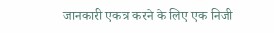जानकारी एकत्र करने के लिए एक निजी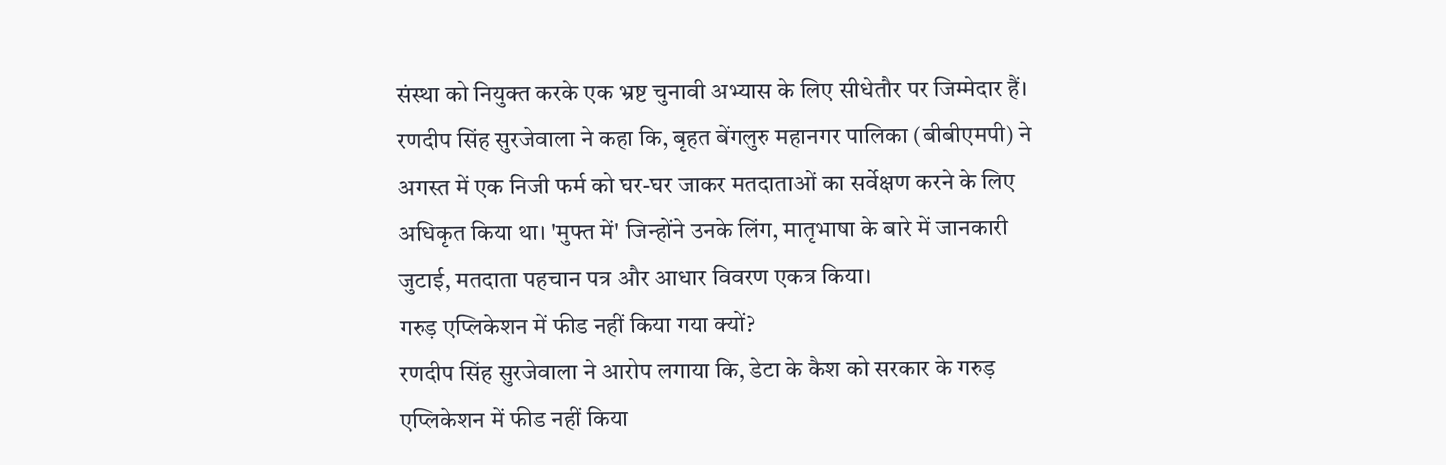संस्था को नियुक्त करके एक भ्रष्ट चुनावी अभ्यास के लिए सीधेतौर पर जिम्मेदार हैं। रणदीप सिंह सुरजेवाला ने कहा कि, बृहत बेंगलुरु महानगर पालिका (बीबीएमपी) ने अगस्त में एक निजी फर्म को घर-घर जाकर मतदाताओं का सर्वेक्षण करने के लिए अधिकृत किया था। 'मुफ्त में' जिन्होंने उनके लिंग, मातृभाषा के बारे में जानकारी जुटाई, मतदाता पहचान पत्र और आधार विवरण एकत्र किया।
गरुड़ एप्लिकेशन में फीड नहीं किया गया क्यों?
रणदीप सिंह सुरजेवाला ने आरोप लगाया कि, डेटा के कैश को सरकार के गरुड़ एप्लिकेशन में फीड नहीं किया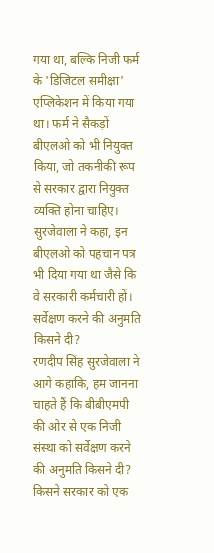गया था, बल्कि निजी फर्म के 'डिजिटल समीक्षा' एप्लिकेशन में किया गया था। फर्म ने सैकड़ों बीएलओ को भी नियुक्त किया, जो तकनीकी रूप से सरकार द्वारा नियुक्त व्यक्ति होना चाहिए। सुरजेवाला ने कहा, इन बीएलओ को पहचान पत्र भी दिया गया था जैसे कि वे सरकारी कर्मचारी हों।
सर्वेक्षण करने की अनुमति किसने दी?
रणदीप सिंह सुरजेवाला ने आगे कहाकि, हम जानना चाहते हैं कि बीबीएमपी की ओर से एक निजी संस्था को सर्वेक्षण करने की अनुमति किसने दी? किसने सरकार को एक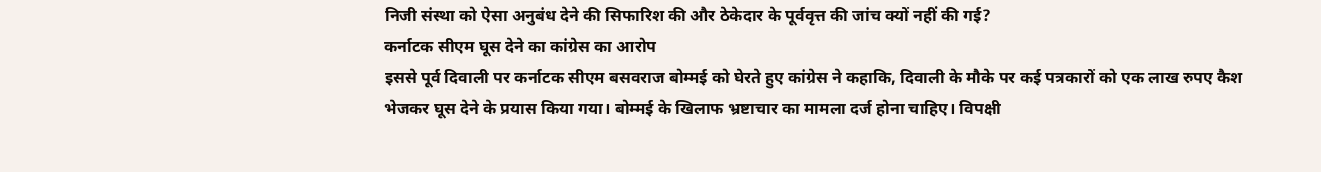निजी संस्था को ऐसा अनुबंध देने की सिफारिश की और ठेकेदार के पूर्ववृत्त की जांच क्यों नहीं की गई?
कर्नाटक सीएम घूस देने का कांग्रेस का आरोप
इससे पूर्व दिवाली पर कर्नाटक सीएम बसवराज बोम्मई को घेरते हुए कांग्रेस ने कहाकि, दिवाली के मौके पर कई पत्रकारों को एक लाख रुपए कैश भेजकर घूस देने के प्रयास किया गया। बोम्मई के खिलाफ भ्रष्टाचार का मामला दर्ज होना चाहिए। विपक्षी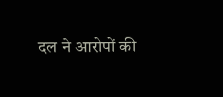दल ने आरोपों की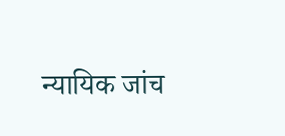न्यायिक जांच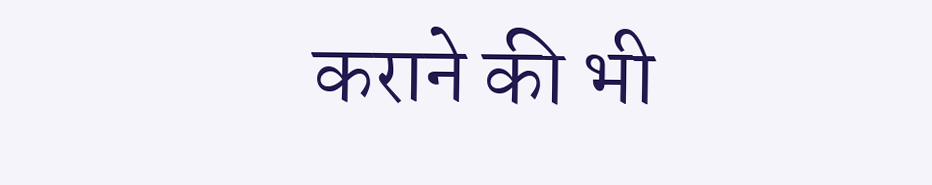कराने की भी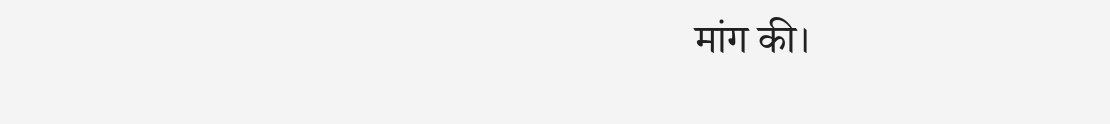मांग की।